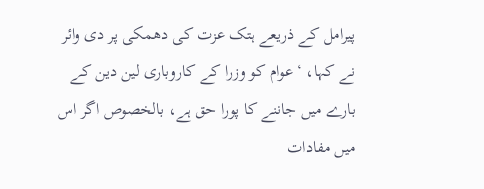پیرامل کے ذریعے ہتک عزت کی دھمکی پر دی وائر نے کہا، ‘ عوام کو وزرا کے کاروباری لین دین کے بارے میں جاننے کا پورا حق ہے، بالخصوص اگر اس میں مفادات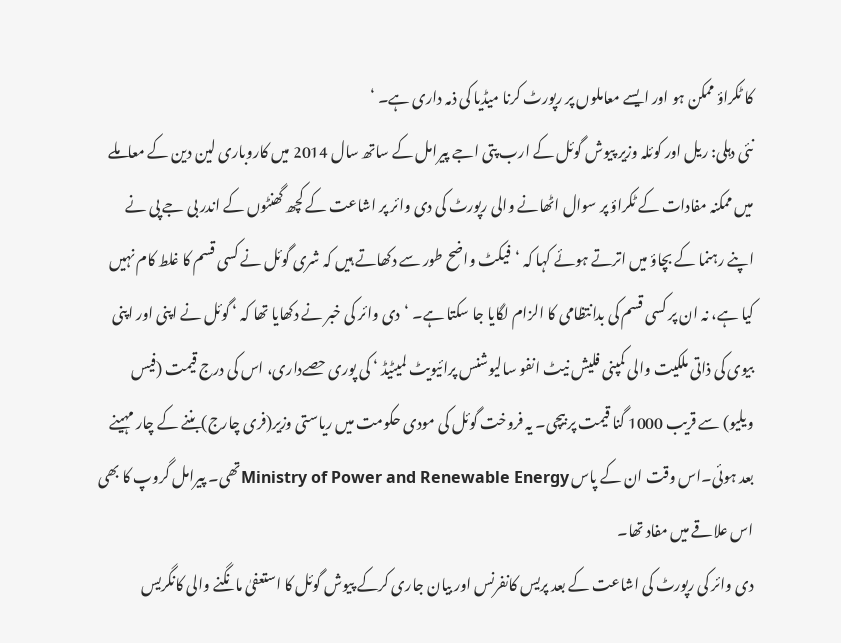کا ٹکراؤ ممکن ہو اور ایسے معاملوں پر رپورٹ کرنا میڈیا کی ذمہ داری ہے۔ ‘
نئی دہلی: ریل اور کوئلہ وزیر پیوش گوئل کے ارب پتی اجے پیرامل کے ساتھ سال 2014 میں کاروباری لین دین کے معاملے میں ممکنہ مفادات کے ٹکراؤ پر سوال اٹھانے والی رپورٹ کی دی وائر پر اشاعت کے کچھ گھنٹوں کے اندر بی جے پی نے اپنے رہنما کے بچاؤ میں اترتے ہوئے کہا کہ ‘فیکٹ واضح طور سے دکھاتے ہیں کہ شری گوئل نے کسی قسم کا غلط کام نہیں کیا ہے، نہ ان پر کسی قسم کی بدانتظامی کا الزام لگایا جا سکتا ہے۔ ‘دی وائر کی خبر نے دکھایا تھا کہ ‘ گوئل نے اپنی اور اپنی بیوی کی ذاتی ملکیت والی کمپنی فلیش نیٹ انفو سالیوشنس پرائیویٹ لمیٹیڈ ‘ کی پوری حصےداری، اس کی درج قیمت (فیس ویلیو) سے قریب 1000 گنا قیمت پر بیچی۔ یہ فروخت گوئل کی مودی حکومت میں ریاستی وزیر(فری چارج)بننے کے چار مہینے بعد ہوئی۔اس وقت ان کے پاس Ministry of Power and Renewable Energyتھی۔ پیرامل گروپ کا بھی اس علاقے میں مفاد تھا۔
دی وائر کی رپورٹ کی اشاعت کے بعد پریس کانفرنس اور بیان جاری کرکے پیوش گوئل کا استعفیٰ مانگنے والی کانگریس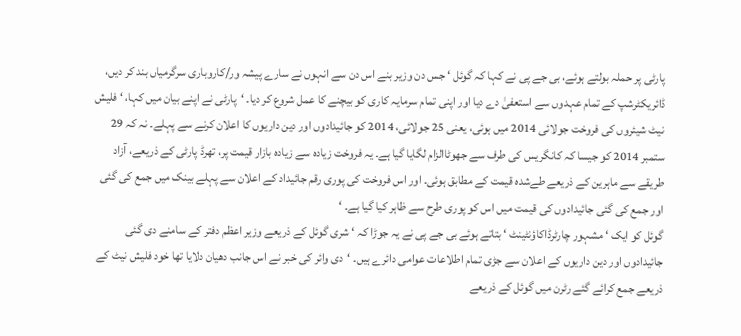پارٹی پر حملہ بولتے ہوئے، بی جے پی نے کہا کہ گوئل ‘ جس دن وزیر بنے اس دن سے انہوں نے سارے پیشہ ور/کاروباری سرگرمیاں بند کر دیں، ڈائریکٹرشپ کے تمام عہدوں سے استعفیٰ دے دیا اور اپنی تمام سرمایہ کاری کو بیچنے کا عمل شروع کر دیا۔ ‘پارٹی نے اپنے بیان میں کہا، ‘ فلیش نیٹ شیئروں کی فروخت جولائی 2014 میں ہوئی، یعنی 25 جولائی، 2014 کو جائیدادوں اور دین داریوں کا اعلان کرنے سے پہلے۔ نہ کہ 29 ستمبر 2014 کو جیسا کہ کانگریس کی طرف سے جھوٹاالزام لگایا گیا ہے۔ یہ فروخت زیادہ سے زیادہ بازار قیمت پر، تھرڈ پارٹی کے ذریعے، آزاد طریقے سے ماہرین کے ذریعے طےشدہ قیمت کے مطابق ہوئی۔ اور اس فروخت کی پوری رقم جائیداد کے اعلان سے پہلے بینک میں جمع کی گئی اور جمع کی گئی جائیدادوں کی قیمت میں اس کو پوری طرح سے ظاہر کیا گیا ہے۔ ‘
گوئل کو ایک ‘ مشہور چارٹرڈاکاؤنٹینٹ ‘ بتاتے ہوئے بی جے پی نے یہ جوڑا کہ ‘ شری گوئل کے ذریعے وزیر اعظم دفتر کے سامنے دی گئی جائیدادوں اور دین داریوں کے اعلان سے جڑی تمام اطلاعات عوامی دائرے ہیں۔ ‘دی وائر کی خبر نے اس جانب دھیان دلایا تھا خود فلیش نیٹ کے ذریعے جمع کرائے گئے رٹرن میں گوئل کے ذریعے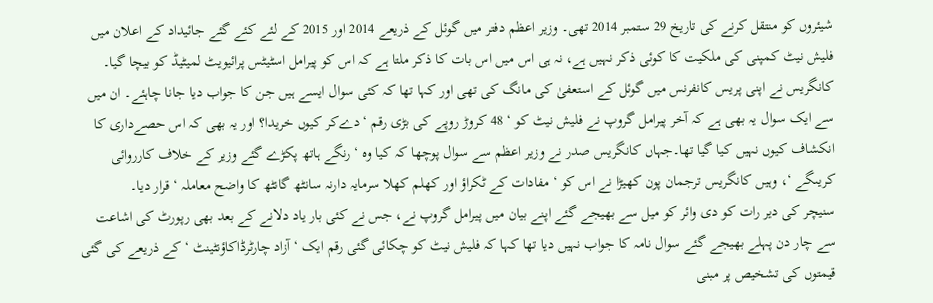شیئروں کو منتقل کرنے کی تاریخ 29 ستمبر 2014 تھی۔ وزیر اعظم دفتر میں گوئل کے ذریعے 2014 اور 2015 کے لئے کئے گئے جائیداد کے اعلان میں فلیش نیٹ کمپنی کی ملکیت کا کوئی ذکر نہیں ہے، نہ ہی اس میں اس بات کا ذکر ملتا ہے کہ اس کو پیرامل اسٹیٹس پرائیویٹ لمیٹیڈ کو بیچا گیا۔
کانگریس نے اپنی پریس کانفرنس میں گوئل کے استعفیٰ کی مانگ کی تھی اور کہا تھا کہ کئی سوال ایسے ہیں جن کا جواب دیا جانا چاہئے۔ ان میں سے ایک سوال یہ بھی ہے کہ آخر پیرامل گروپ نے فلیش نیٹ کو ‘ 48 کروڑ روپے کی بڑی رقم ‘ دےکر کیوں خریدا؟ اور یہ بھی کہ اس حصےداری کا انکشاف کیوں نہیں کیا گیا تھا۔جہاں کانگریس صدر نے وزیر اعظم سے سوال پوچھا کہ کیا وہ ‘ رنگے ہاتھ پکڑے گئے وزیر کے خلاف کارروائی کریںگے ‘، وہیں کانگریس ترجمان پون کھیڑا نے اس کو ‘ مفادات کے ٹکراؤ اور کھلم کھلا سرمایہ دارنہ سانٹھ گانٹھ کا واضح معاملہ ‘ قرار دیا۔
سنیچر کی دیر رات کو دی وائر کو میل سے بھیجے گئے اپنے بیان میں پیرامل گروپ نے، جس نے کئی بار یاد دلانے کے بعد بھی رپورٹ کی اشاعت سے چار دن پہلے بھیجے گئے سوال نامہ کا جواب نہیں دیا تھا کہا کہ فلیش نیٹ کو چکائی گئی رقم ایک ‘ آزاد چارٹرڈاکاؤنٹینٹ ‘ کے ذریعے کی گئی قیمتوں کی تشخیص پر مبنی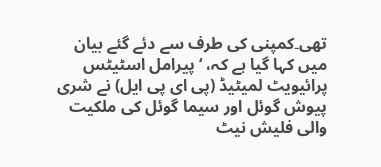تھی۔کمپنی کی طرف سے دئے گئے بیان میں کہا گیا ہے کہ، ‘ پیرامل اسٹیٹس پرائیویٹ لمیٹیڈ (پی ای پی ایل) نے شری پیوش گوئل اور سیما گوئل کی ملکیت والی فلیش نیٹ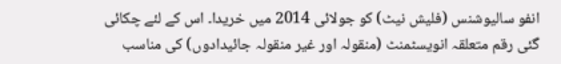انفو سالیوشنس (فلیش نیٹ) کو جولائی 2014 میں خریدا۔ اس کے لئے چکائی گئی رقم متعلقہ انویسٹمنٹ (منقولہ اور غیر منقولہ جائیدادوں) کی مناسب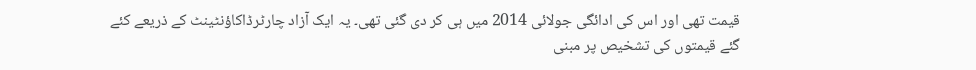قیمت تھی اور اس کی ادائگی جولائی 2014 میں ہی کر دی گئی تھی۔ یہ ایک آزاد چارٹرڈاکاؤنٹینٹ کے ذریعے کئے گئے قیمتوں کی تشخیص پر مبنی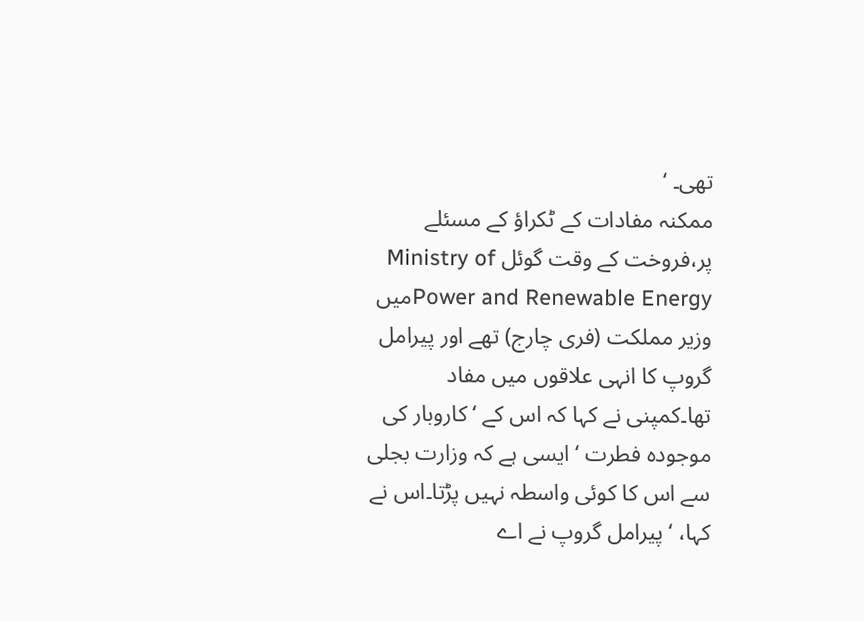تھی۔ ‘
ممکنہ مفادات کے ٹکراؤ کے مسئلے پر،فروخت کے وقت گوئل Ministry of Power and Renewable Energyمیں وزیر مملکت (فری چارج) تھے اور پیرامل گروپ کا انہی علاقوں میں مفاد تھا۔کمپنی نے کہا کہ اس کے ‘ کاروبار کی موجودہ فطرت ‘ ایسی ہے کہ وزارت بجلی سے اس کا کوئی واسطہ نہیں پڑتا۔اس نے کہا، ‘ پیرامل گروپ نے اے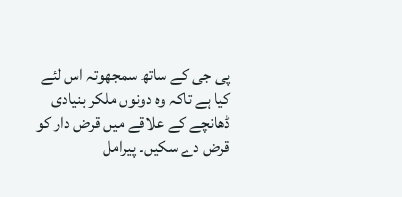پی جی کے ساتھ سمجھوتہ اس لئے کیا ہے تاکہ وہ دونوں ملکر بنیادی ڈھانچے کے علاقے میں قرض دار کو قرض دے سکیں۔ پیرامل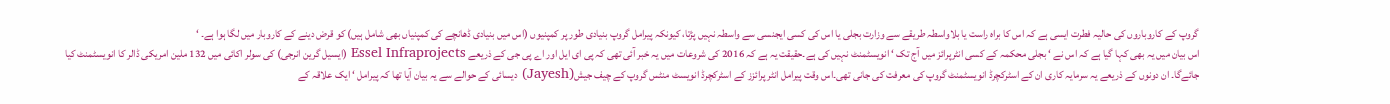گروپ کے کاروباروں کی حالیہ فطرت ایسی ہے کہ اس کا براہ راست یا بلاواسطہ طریقے سے وزارت بجلی یا اس کی کسی ایجنسی سے واسطہ نہیں پڑتا، کیونکہ پیرامل گروپ بنیادی طور پر کمپنیوں (اس میں بنیادی ڈھانچے کی کمپنیاں بھی شامل ہیں) کو قرض دینے کے کاروبار میں لگا ہوا ہے۔ ‘
اس بیان میں یہ بھی کہا گیا ہے کہ اس نے ‘ بجلی محکمہ کے کسی انٹرپرائز میں آج تک ‘ انویسٹمنٹ نہیں کی ہے۔حقیقت یہ ہے کہ 2016 کی شروعات میں یہ خبر آئی تھی کہ پی ای ایل اور اے پی جی کے ذریعے Essel Infraprojects (ایسیل گرین انرجی) کی سولر اکائی میں 132 ملین امریکی ڈالر کا انویسٹمنٹ کیا جائےگا۔ ان دونوں کے ذریعے یہ سرمایہ کاری ان کے اسٹرکچرڈ انویسٹمنٹ گروپ کی معرفت کی جانی تھی۔اس وقت پیرامل انٹر پرائزز کے اسٹرکچرڈ انویسٹ منٹس گروپ کے چیف جیش(Jayesh) دیسائی کے حوالے سے یہ بیان آیا تھا کہ پیرامل ‘ ایک علاقہ کے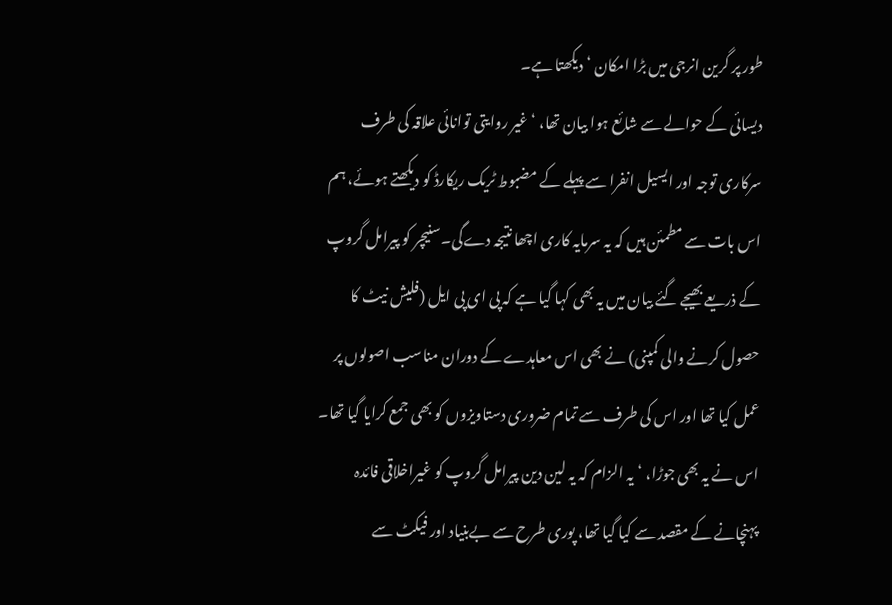طور پر گرین انرجی میں بڑا امکان ‘ دیکھتا ہے۔
دیسائی کے حوالے سے شائع ہوا بیان تھا، ‘ غیر روایتی توانائی علاقہ کی طرف سرکاری توجہ اور ایسیل انفرا سے پہلے کے مضبوط ٹریک ریکارڈ کو دیکھتے ہوئے، ہم اس بات سے مطمئن ہیں کہ یہ سرمایہ کاری اچھا نتیجہ دےگی۔سنیچر کو پیرامل گروپ کے ذریعے بھیجے گئے بیان میں یہ بھی کہا گیا ہے کہ پی ای پی ایل (فلیش نیٹ کا حصول کرنے والی کمپنی) نے بھی اس معاہدے کے دوران مناسب اصولوں پر عمل کیا تھا اور اس کی طرف سے تمام ضروری دستاویزوں کو بھی جمع کرایا گیا تھا۔ اس نے یہ بھی جوڑا، ‘یہ الزام کہ یہ لین دین پیرامل گروپ کو غیراخلاقی فائدہ پہنچانے کے مقصد سے کیا گیا تھا، پوری طرح سے بےبنیاد اور فیکٹ سے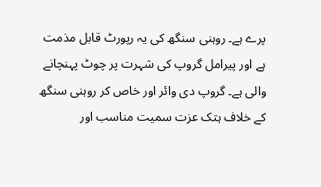پرے ہے۔ روہنی سنگھ کی یہ رپورٹ قابل مذمت ہے اور پیرامل گروپ کی شہرت پر چوٹ پہنچانے والی ہے۔ گروپ دی وائر اور خاص کر روہنی سنگھ کے خلاف ہتک عزت سمیت مناسب اور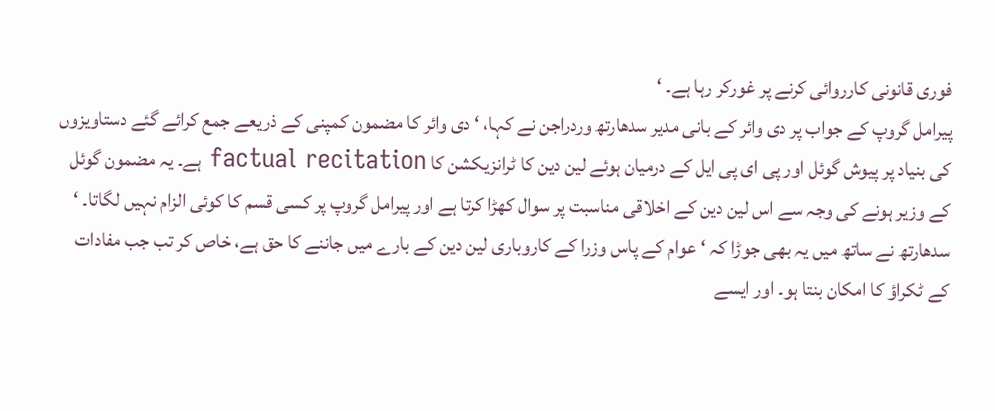فوری قانونی کارروائی کرنے پر غورکر رہا ہے۔ ‘
پیرامل گروپ کے جواب پر دی وائر کے بانی مدیر سدھارتھ وردراجن نے کہا، ‘ دی وائر کا مضمون کمپنی کے ذریعے جمع کرائے گئے دستاویزوں کی بنیاد پر پیوش گوئل اور پی ای پی ایل کے درمیان ہوئے لین دین کا ٹرانزیکشن کا factual recitation ہے۔ یہ مضمون گوئل کے وزیر ہونے کی وجہ سے اس لین دین کے اخلاقی مناسبت پر سوال کھڑا کرتا ہے اور پیرامل گروپ پر کسی قسم کا کوئی الزام نہیں لگاتا۔ ‘
سدھارتھ نے ساتھ میں یہ بھی جوڑا کہ ‘ عوام کے پاس وزرا کے کاروباری لین دین کے بارے میں جاننے کا حق ہے، خاص کر تب جب مفادات کے ٹکراؤ کا امکان بنتا ہو۔ اور ایسے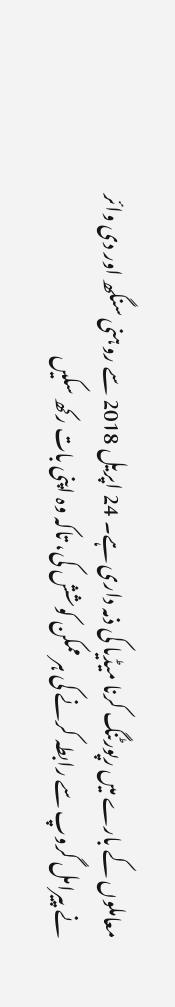معاملوں کے بارے میں رپورٹنگ کرنا میڈیا کی ذمہ داری ہے۔ 24 اپریل 2018 سے روہنی سنگھ اور دی وائر نے پیرامل گروپ سے رابطہ کرنے کی ہر ممکن کوشش کی، تاکہ وہ اپنی بات رکھ سکیں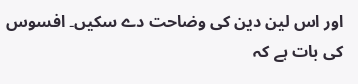اور اس لین دین کی وضاحت دے سکیں۔ افسوس کی بات ہے کہ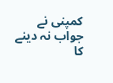کمپنی نے جواب نہ دینے کا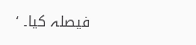فیصلہ کیا۔ ‘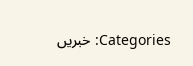Categories: خبریں